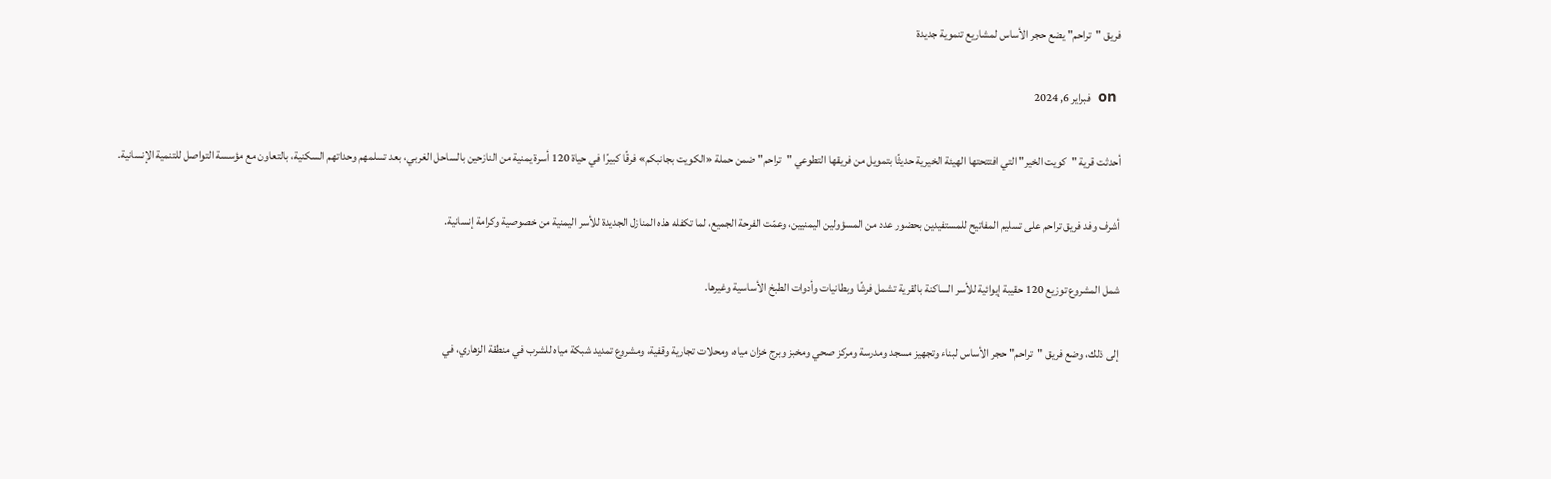فريق "تراحم" يضع حجر الأساس لمشاريع تنموية جديدة

 on  فبراير 6, 2024

أحدثت قرية "كويت الخير" التي افتتحتها الهيئة الخيرية حديثًا بتمويل من فريقها التطوعي "تراحم" ضمن حملة «الكويت بجانبكم» فرقًا كبيرًا في حياة 120 أسرة يمنية من النازحين بالساحل الغربي، بعد تسلمهم وحداتهم السكنية، بالتعاون مع مؤسسة التواصل للتنمية الإنسانية.

أشرف وفد فريق تراحم على تسليم المفاتيح للمستفيدين بحضور عدد من المسؤولين اليمنيين، وعمّت الفرحة الجميع، لما تكفله هذه المنازل الجديدة للأسر اليمنية من خصوصية وكرامة إنسانية.

شمل المشروع توزيع 120 حقيبة إيوائية للأسر الساكنة بالقرية تشمل فرشًا وبطانيات وأدوات الطبخ الأساسية وغيرها.

إلى ذلك، وضع فريق "تراحم" حجر الأساس لبناء وتجهيز مسجد ومدرسة ومركز صحي ومخبز وبرج خزان مياه، ومحلات تجارية وقفية، ومشروع تمديد شبكة مياه للشرب في منطقة الزهاري، في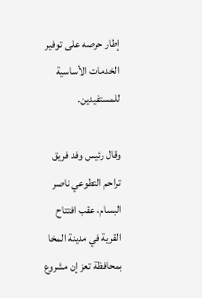إطار حرصه على توفير الخدمات الأساسية للمستفيدين.

وقال رئيس وفد فريق تراحم التطوعي ناصر البسام، عقب افتتاح القرية في مدينة المخا بمحافظة تعز إن مشروع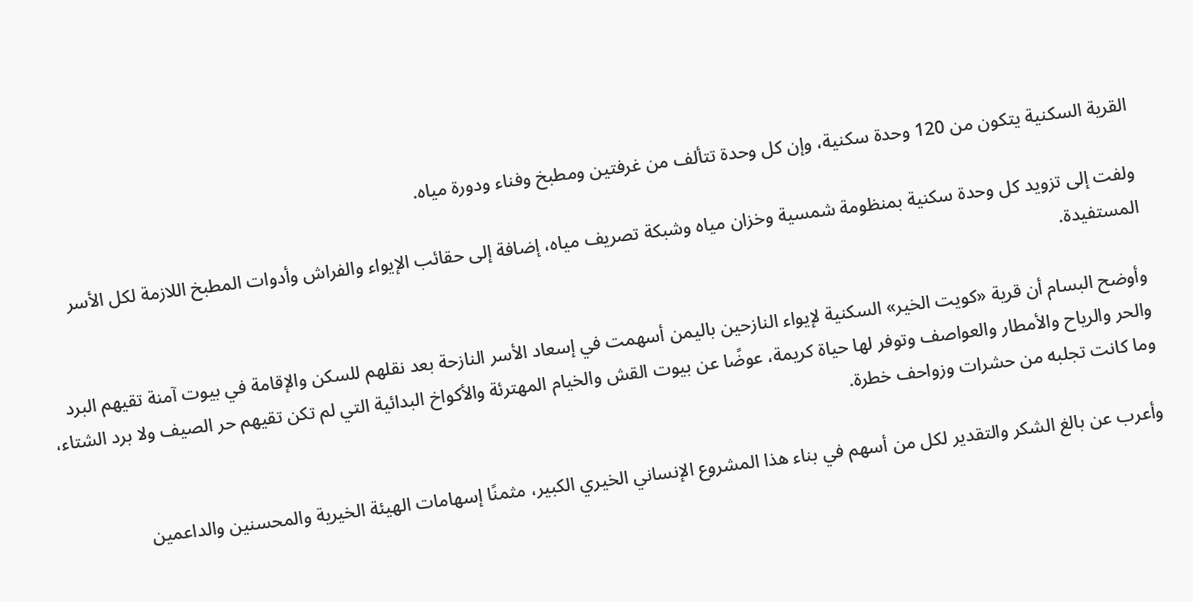القرية السكنية يتكون من 120 وحدة سكنية، وإن كل وحدة تتألف من غرفتين ومطبخ وفناء ودورة مياه.

ولفت إلى تزويد كل وحدة سكنية بمنظومة شمسية وخزان مياه وشبكة تصريف مياه، إضافة إلى حقائب الإيواء والفراش وأدوات المطبخ اللازمة لكل الأسر المستفيدة.

وأوضح البسام أن قرية «كويت الخير» السكنية لإيواء النازحين باليمن أسهمت في إسعاد الأسر النازحة بعد نقلهم للسكن والإقامة في بيوت آمنة تقيهم البرد والحر والرياح والأمطار والعواصف وتوفر لها حياة كريمة، عوضًا عن بيوت القش والخيام المهترئة والأكواخ البدائية التي لم تكن تقيهم حر الصيف ولا برد الشتاء، وما كانت تجلبه من حشرات وزواحف خطرة.

وأعرب عن بالغ الشكر والتقدير لكل من أسهم في بناء هذا المشروع الإنساني الخيري الكبير، مثمنًا إسهامات الهيئة الخيرية والمحسنين والداعمين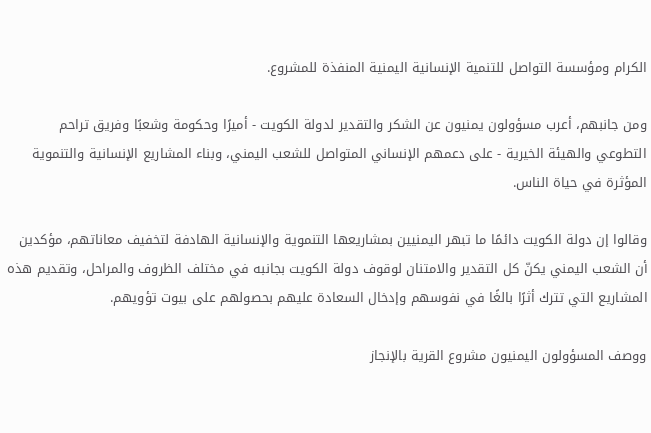الكرام ومؤسسة التواصل للتنمية الإنسانية اليمنية المنفذة للمشروع.

ومن جانبهم، أعرب مسؤولون يمنيون عن الشكر والتقدير لدولة الكويت - أميرًا وحكومة وشعبًا وفريق تراحم التطوعي والهيئة الخيرية - على دعمهم الإنساني المتواصل للشعب اليمني، وبناء المشاريع الإنسانية والتنموية المؤثرة في حياة الناس.

وقالوا إن دولة الكويت دائمًا ما تبهر اليمنيين بمشاريعها التنموية والإنسانية الهادفة لتخفيف معاناتهم، مؤكدين أن الشعب اليمني يكنّ كل التقدير والامتنان لوقوف دولة الكويت بجانبه في مختلف الظروف والمراحل، وتقديم هذه المشاريع التي تترك أثرًا بالغًا في نفوسهم وإدخال السعادة عليهم بحصولهم على بيوت تؤويهم.

ووصف المسؤولون اليمنيون مشروع القرية بالإنجاز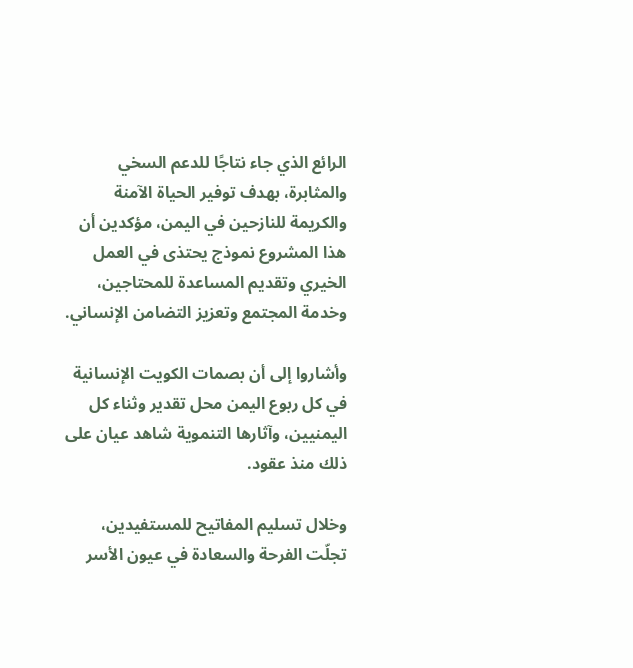الرائع الذي جاء نتاجًا للدعم السخي والمثابرة، بهدف توفير الحياة الآمنة والكريمة للنازحين في اليمن، مؤكدين أن هذا المشروع نموذج يحتذى في العمل الخيري وتقديم المساعدة للمحتاجين، وخدمة المجتمع وتعزيز التضامن الإنساني.

وأشاروا إلى أن بصمات الكويت الإنسانية في كل ربوع اليمن محل تقدير وثناء كل اليمنيين، وآثارها التنموية شاهد عيان على ذلك منذ عقود.

وخلال تسليم المفاتيح للمستفيدين، تجلّت الفرحة والسعادة في عيون الأسر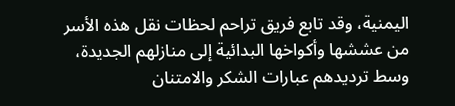اليمنية، وقد تابع فريق تراحم لحظات نقل هذه الأسر من عششها وأكواخها البدائية إلى منازلهم الجديدة، وسط ترديدهم عبارات الشكر والامتنان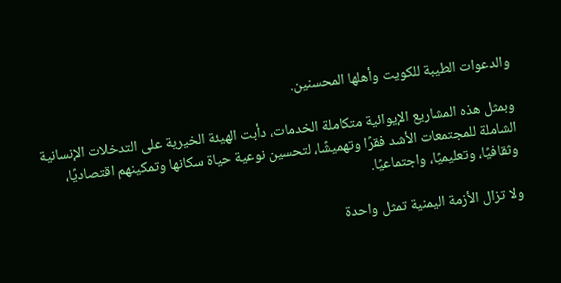والدعوات الطيبة للكويت وأهلها المحسنين.

وبمثل هذه المشاريع الإيوائية متكاملة الخدمات، دأبت الهيئة الخيرية على التدخلات الإنسانية الشاملة للمجتمعات الأشد فقرًا وتهميشًا، لتحسين نوعية حياة سكانها وتمكينهم اقتصاديًا، وثقافيًا، وتعليميًا، واجتماعيًا.

ولا تزال الأزمة اليمنية تمثل واحدة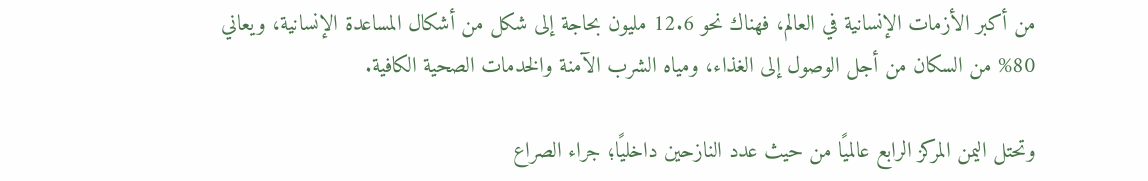من أكبر الأزمات الإنسانية في العالم، فهناك نحو 12.6 مليون بحاجة إلى شكل من أشكال المساعدة الإنسانية، ويعاني 80% من السكان من أجل الوصول إلى الغذاء، ومياه الشرب الآمنة والخدمات الصحية الكافية.

وتحتل اليمن المركز الرابع عالميًا من حيث عدد النازحين داخليًا؛ جراء الصراع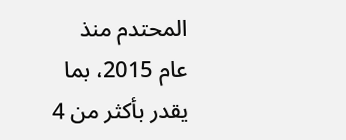المحتدم منذ عام 2015، بما يقدر بأكثر من 4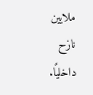ملايين نازح داخليًا.